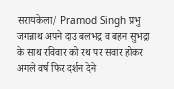सरायकेला/ Pramod Singh प्रभु जगन्नाथ अपने दाउ बलभद्र व बहन सुभद्रा के साथ रविवार को रथ पर सवार होकर अगले वर्ष फिर दर्शन देने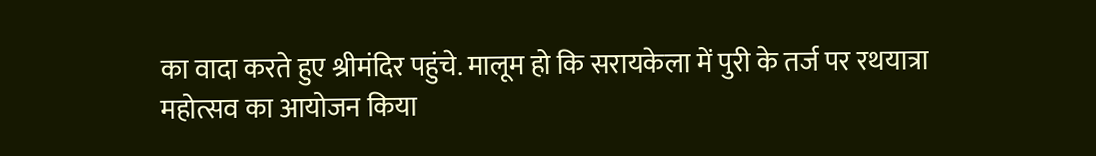का वादा करते हुए श्रीमंदिर पहुंचे. मालूम हो कि सरायकेला में पुरी के तर्ज पर रथयात्रा महोत्सव का आयोजन किया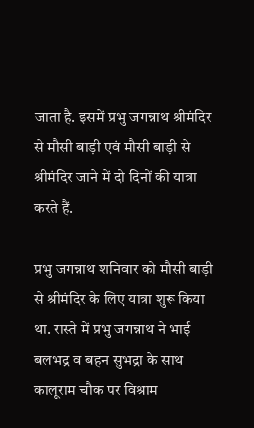जाता है. इसमें प्रभु जगन्नाथ श्रीमंदिर से मौसी बाड़ी एवं मौसी बाड़ी से श्रीमंदिर जाने में दो दिनों की यात्रा करते हैं.

प्रभु जगन्नाथ शनिवार को मौसी बाड़ी से श्रीमंदिर के लिए यात्रा शुरू किया था. रास्ते में प्रभु जगन्नाथ ने भाई बलभद्र व बहन सुभद्रा के साथ कालूराम चौक पर विश्राम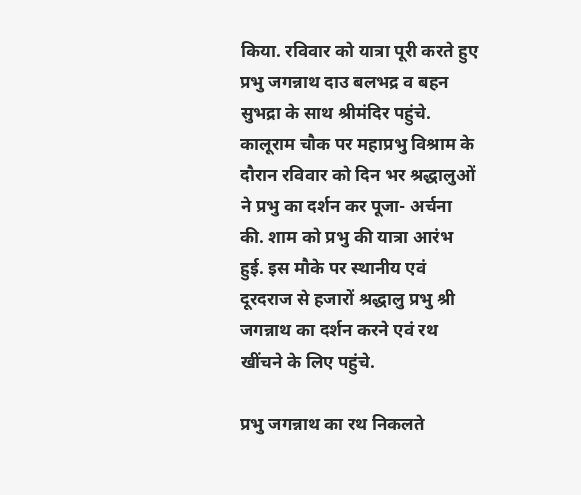किया. रविवार को यात्रा पूरी करते हुए प्रभु जगन्नाथ दाउ बलभद्र व बहन सुभद्रा के साथ श्रीमंदिर पहुंचे. कालूराम चौक पर महाप्रभु विश्राम के दौरान रविवार को दिन भर श्रद्धालुओं ने प्रभु का दर्शन कर पूजा- अर्चना की. शाम को प्रभु की यात्रा आरंभ हुई. इस मौके पर स्थानीय एवं दूरदराज से हजारों श्रद्धालु प्रभु श्री जगन्नाथ का दर्शन करने एवं रथ खींचने के लिए पहुंचे.

प्रभु जगन्नाथ का रथ निकलते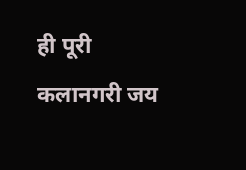ही पूरी कलानगरी जय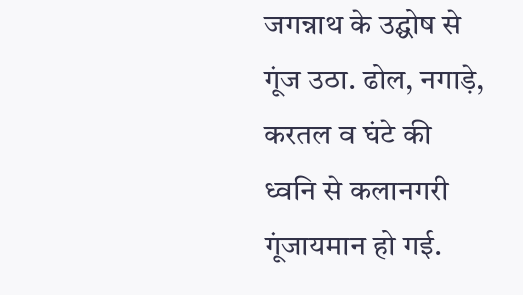जगन्नाथ के उद्घोष से गूंज उठा. ढोल, नगाड़े, करतल व घंटे की ध्वनि से कलानगरी गूंजायमान हो गई.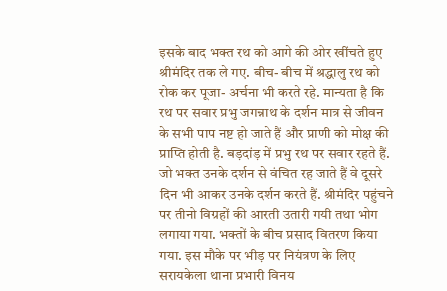इसके बाद भक्त रथ को आगे की ओर खींचते हुए श्रीमंदिर तक ले गए. बीच- बीच में श्रद्धालु रथ को रोक कर पूजा- अर्चना भी करते रहे. मान्यता है कि रथ पर सवार प्रभु जगन्नाथ के दर्शन मात्र से जीवन के सभी पाप नष्ट हो जाते हैं और प्राणी को मोक्ष की प्राप्ति होती है. बड़दांड़ में प्रभु रथ पर सवार रहते हैं. जो भक्त उनके दर्शन से वंचित रह जाते हैं वे दूसरे दिन भी आकर उनके दर्शन करते हैं. श्रीमंदिर पहुंचने पर तीनो विग्रहों की आरती उतारी गयी तथा भोग लगाया गया. भक्तों के बीच प्रसाद वितरण किया गया. इस मौके पर भीड़ पर नियंत्रण के लिए सरायकेला थाना प्रभारी विनय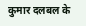कुमार दलबल के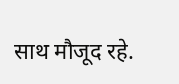साथ मौजूद रहे.